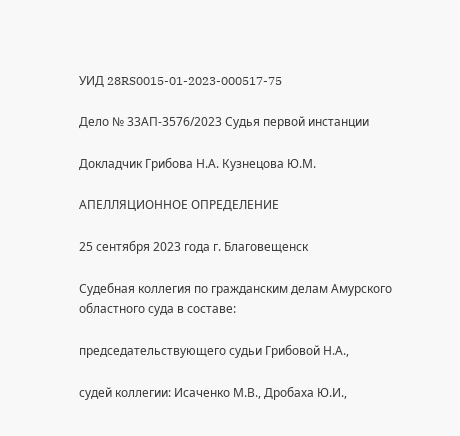УИД 28RS0015-01-2023-000517-75

Дело № 33АП-3576/2023 Судья первой инстанции

Докладчик Грибова Н.А. Кузнецова Ю.М.

АПЕЛЛЯЦИОННОЕ ОПРЕДЕЛЕНИЕ

25 сентября 2023 года г. Благовещенск

Судебная коллегия по гражданским делам Амурского областного суда в составе:

председательствующего судьи Грибовой Н.А.,

судей коллегии: Исаченко М.В., Дробаха Ю.И.,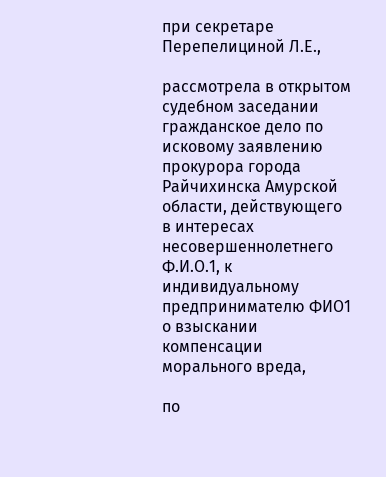при секретаре Перепелициной Л.Е.,

рассмотрела в открытом судебном заседании гражданское дело по исковому заявлению прокурора города Райчихинска Амурской области, действующего в интересах несовершеннолетнего Ф.И.О.1, к индивидуальному предпринимателю ФИО1 о взыскании компенсации морального вреда,

по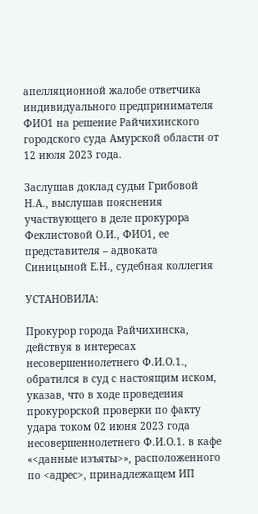апелляционной жалобе ответчика индивидуального предпринимателя ФИО1 на решение Райчихинского городского суда Амурской области от 12 июля 2023 года.

Заслушав доклад судьи Грибовой Н.А., выслушав пояснения участвующего в деле прокурора Феклистовой О.И., ФИО1, ее представителя – адвоката Синицыной Е.Н., судебная коллегия

УСТАНОВИЛА:

Прокурор города Райчихинска, действуя в интересах несовершеннолетнего Ф.И.О.1., обратился в суд с настоящим иском, указав, что в ходе проведения прокурорской проверки по факту удара током 02 июня 2023 года несовершеннолетнего Ф.И.О.1. в кафе «<данные изъяты>», расположенного по <адрес>, принадлежащем ИП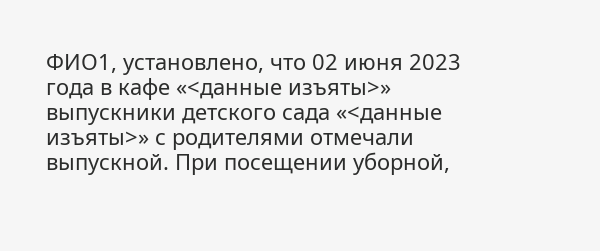ФИО1, установлено, что 02 июня 2023 года в кафе «<данные изъяты>» выпускники детского сада «<данные изъяты>» с родителями отмечали выпускной. При посещении уборной,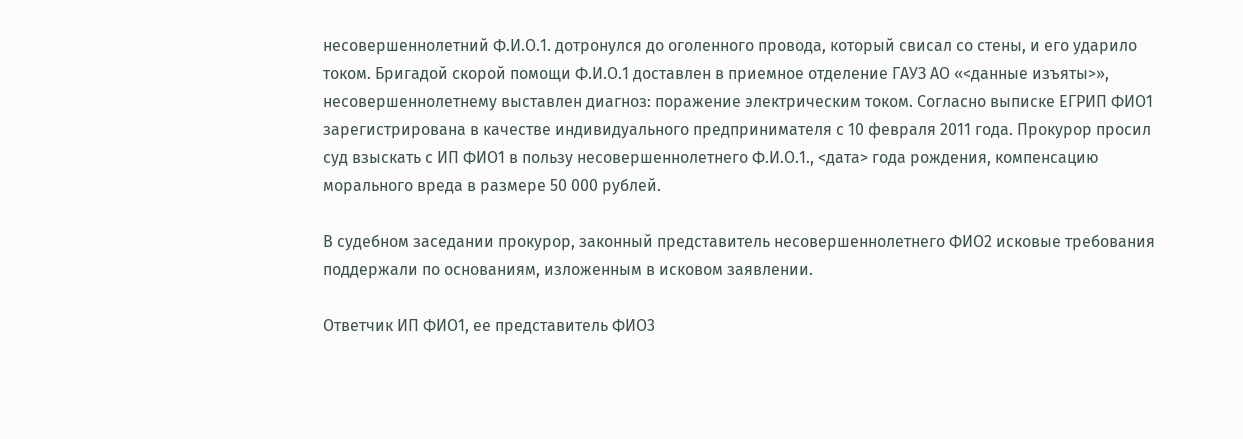несовершеннолетний Ф.И.О.1. дотронулся до оголенного провода, который свисал со стены, и его ударило током. Бригадой скорой помощи Ф.И.О.1 доставлен в приемное отделение ГАУЗ АО «<данные изъяты>», несовершеннолетнему выставлен диагноз: поражение электрическим током. Согласно выписке ЕГРИП ФИО1 зарегистрирована в качестве индивидуального предпринимателя с 10 февраля 2011 года. Прокурор просил суд взыскать с ИП ФИО1 в пользу несовершеннолетнего Ф.И.О.1., <дата> года рождения, компенсацию морального вреда в размере 50 000 рублей.

В судебном заседании прокурор, законный представитель несовершеннолетнего ФИО2 исковые требования поддержали по основаниям, изложенным в исковом заявлении.

Ответчик ИП ФИО1, ее представитель ФИО3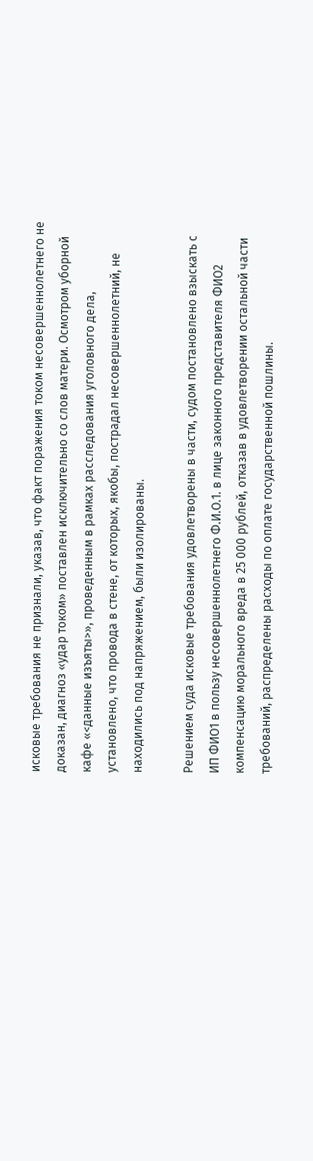исковые требования не признали, указав, что факт поражения током несовершеннолетнего не доказан, диагноз «удар током» поставлен исключительно со слов матери. Осмотром уборной кафе «<данные изъяты>», проведенным в рамках расследования уголовного дела, установлено, что провода в стене, от которых, якобы, пострадал несовершеннолетний, не находились под напряжением, были изолированы.

Решением суда исковые требования удовлетворены в части, судом постановлено взыскать с ИП ФИО1 в пользу несовершеннолетнего Ф.И.О.1. в лице законного представителя ФИО2 компенсацию морального вреда в 25 000 рублей, отказав в удовлетворении остальной части требований, распределены расходы по оплате государственной пошлины.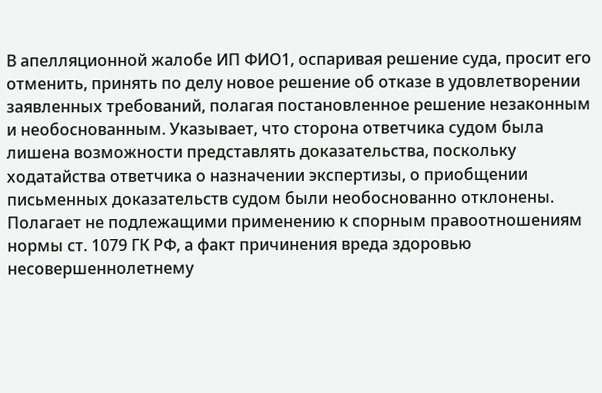В апелляционной жалобе ИП ФИО1, оспаривая решение суда, просит его отменить, принять по делу новое решение об отказе в удовлетворении заявленных требований, полагая постановленное решение незаконным и необоснованным. Указывает, что сторона ответчика судом была лишена возможности представлять доказательства, поскольку ходатайства ответчика о назначении экспертизы, о приобщении письменных доказательств судом были необоснованно отклонены. Полагает не подлежащими применению к спорным правоотношениям нормы ст. 1079 ГК РФ, а факт причинения вреда здоровью несовершеннолетнему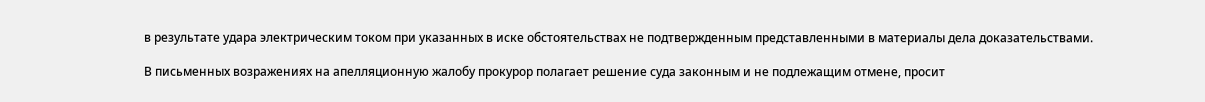в результате удара электрическим током при указанных в иске обстоятельствах не подтвержденным представленными в материалы дела доказательствами.

В письменных возражениях на апелляционную жалобу прокурор полагает решение суда законным и не подлежащим отмене, просит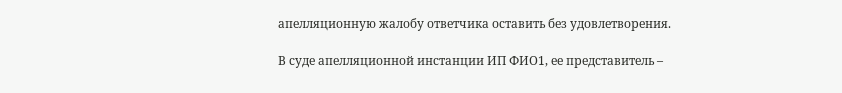апелляционную жалобу ответчика оставить без удовлетворения.

В суде апелляционной инстанции ИП ФИО1, ее представитель –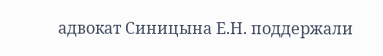адвокат Синицына Е.Н. поддержали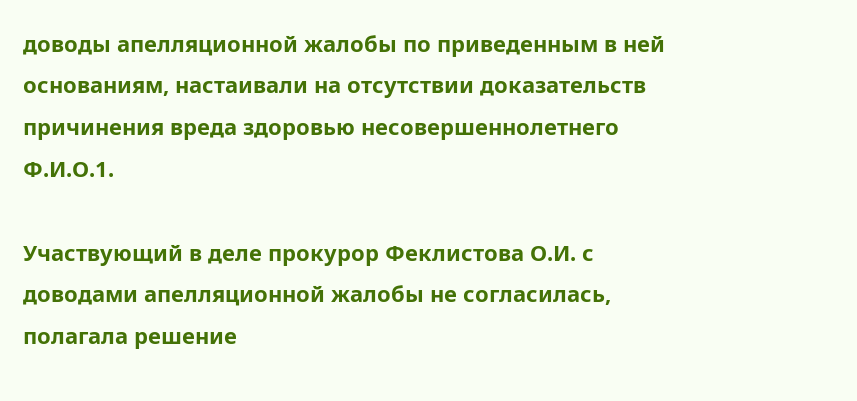доводы апелляционной жалобы по приведенным в ней основаниям, настаивали на отсутствии доказательств причинения вреда здоровью несовершеннолетнего Ф.И.О.1.

Участвующий в деле прокурор Феклистова О.И. с доводами апелляционной жалобы не согласилась, полагала решение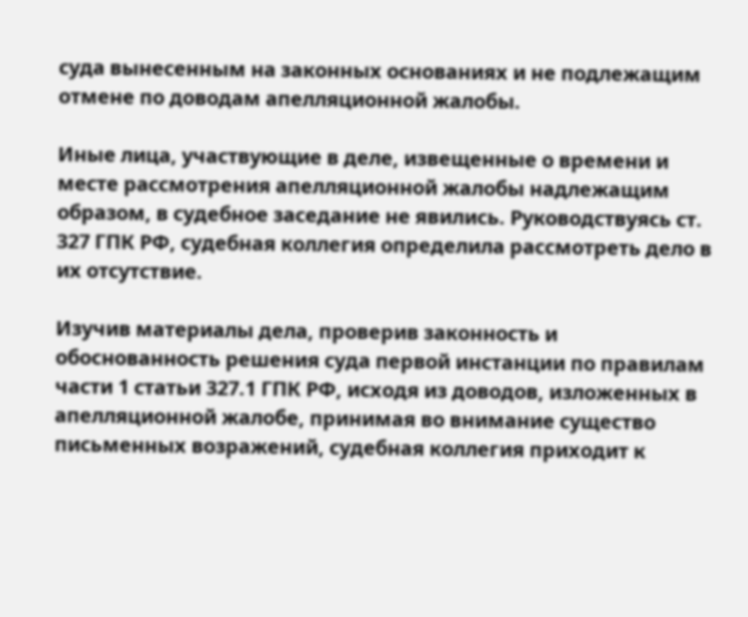суда вынесенным на законных основаниях и не подлежащим отмене по доводам апелляционной жалобы.

Иные лица, участвующие в деле, извещенные о времени и месте рассмотрения апелляционной жалобы надлежащим образом, в судебное заседание не явились. Руководствуясь ст. 327 ГПК РФ, судебная коллегия определила рассмотреть дело в их отсутствие.

Изучив материалы дела, проверив законность и обоснованность решения суда первой инстанции по правилам части 1 статьи 327.1 ГПК РФ, исходя из доводов, изложенных в апелляционной жалобе, принимая во внимание существо письменных возражений, судебная коллегия приходит к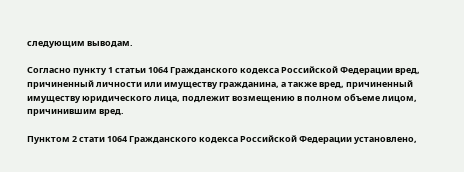следующим выводам.

Согласно пункту 1 статьи 1064 Гражданского кодекса Российской Федерации вред, причиненный личности или имуществу гражданина, а также вред, причиненный имуществу юридического лица, подлежит возмещению в полном объеме лицом, причинившим вред.

Пунктом 2 стати 1064 Гражданского кодекса Российской Федерации установлено,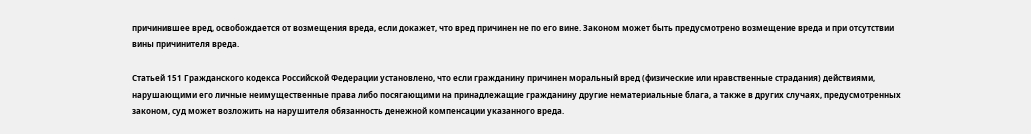причинившее вред, освобождается от возмещения вреда, если докажет, что вред причинен не по его вине. Законом может быть предусмотрено возмещение вреда и при отсутствии вины причинителя вреда.

Статьей 151 Гражданского кодекса Российской Федерации установлено, что если гражданину причинен моральный вред (физические или нравственные страдания) действиями, нарушающими его личные неимущественные права либо посягающими на принадлежащие гражданину другие нематериальные блага, а также в других случаях, предусмотренных законом, суд может возложить на нарушителя обязанность денежной компенсации указанного вреда.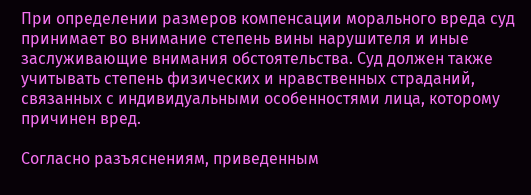При определении размеров компенсации морального вреда суд принимает во внимание степень вины нарушителя и иные заслуживающие внимания обстоятельства. Суд должен также учитывать степень физических и нравственных страданий, связанных с индивидуальными особенностями лица, которому причинен вред.

Согласно разъяснениям, приведенным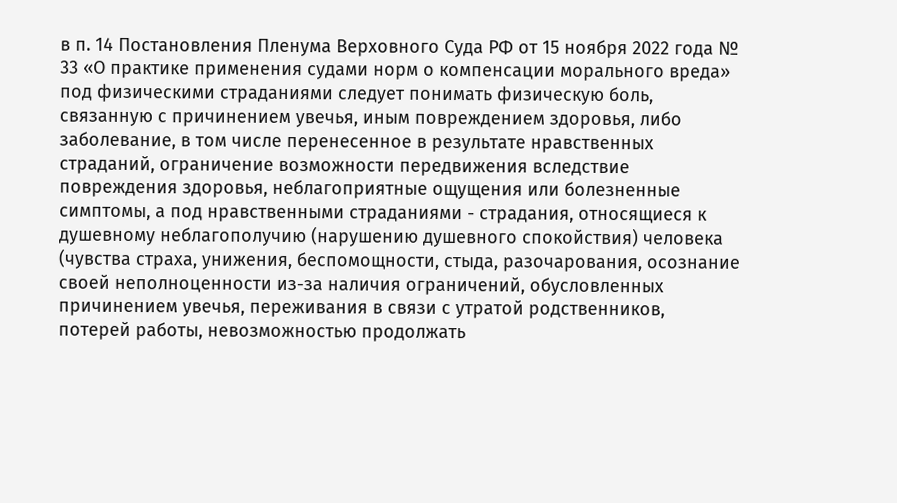в п. 14 Постановления Пленума Верховного Суда РФ от 15 ноября 2022 года № 33 «О практике применения судами норм о компенсации морального вреда» под физическими страданиями следует понимать физическую боль, связанную с причинением увечья, иным повреждением здоровья, либо заболевание, в том числе перенесенное в результате нравственных страданий, ограничение возможности передвижения вследствие повреждения здоровья, неблагоприятные ощущения или болезненные симптомы, а под нравственными страданиями - страдания, относящиеся к душевному неблагополучию (нарушению душевного спокойствия) человека (чувства страха, унижения, беспомощности, стыда, разочарования, осознание своей неполноценности из-за наличия ограничений, обусловленных причинением увечья, переживания в связи с утратой родственников, потерей работы, невозможностью продолжать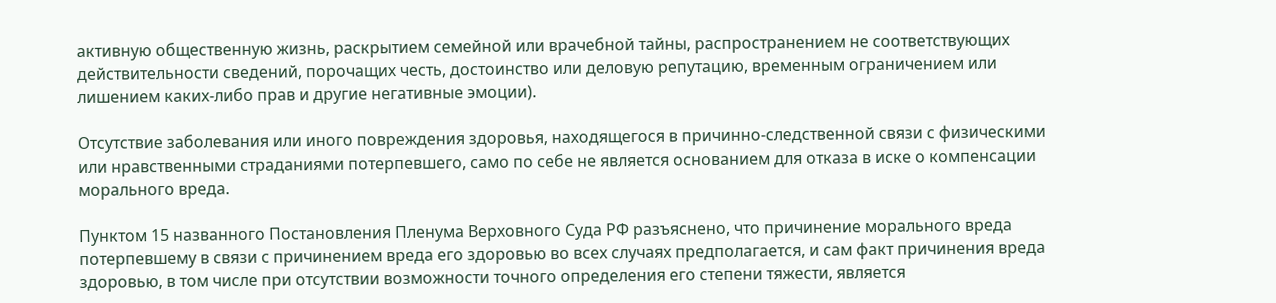активную общественную жизнь, раскрытием семейной или врачебной тайны, распространением не соответствующих действительности сведений, порочащих честь, достоинство или деловую репутацию, временным ограничением или лишением каких-либо прав и другие негативные эмоции).

Отсутствие заболевания или иного повреждения здоровья, находящегося в причинно-следственной связи с физическими или нравственными страданиями потерпевшего, само по себе не является основанием для отказа в иске о компенсации морального вреда.

Пунктом 15 названного Постановления Пленума Верховного Суда РФ разъяснено, что причинение морального вреда потерпевшему в связи с причинением вреда его здоровью во всех случаях предполагается, и сам факт причинения вреда здоровью, в том числе при отсутствии возможности точного определения его степени тяжести, является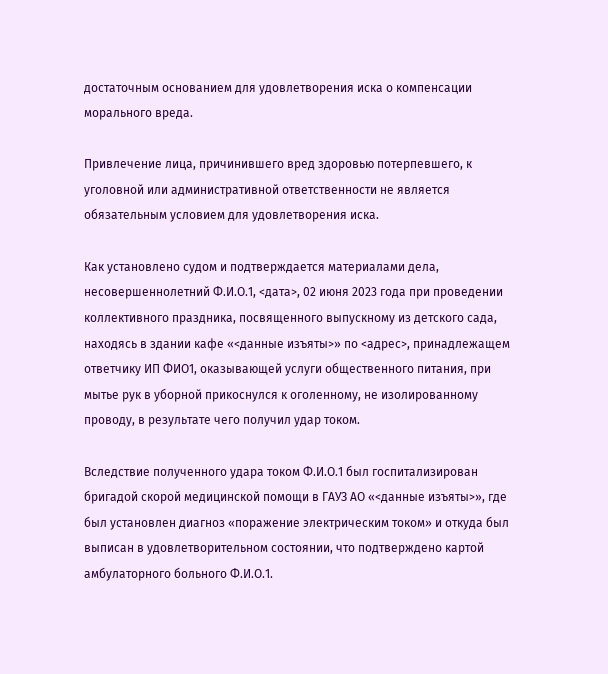достаточным основанием для удовлетворения иска о компенсации морального вреда.

Привлечение лица, причинившего вред здоровью потерпевшего, к уголовной или административной ответственности не является обязательным условием для удовлетворения иска.

Как установлено судом и подтверждается материалами дела, несовершеннолетний Ф.И.О.1, <дата>, 02 июня 2023 года при проведении коллективного праздника, посвященного выпускному из детского сада, находясь в здании кафе «<данные изъяты>» по <адрес>, принадлежащем ответчику ИП ФИО1, оказывающей услуги общественного питания, при мытье рук в уборной прикоснулся к оголенному, не изолированному проводу, в результате чего получил удар током.

Вследствие полученного удара током Ф.И.О.1 был госпитализирован бригадой скорой медицинской помощи в ГАУЗ АО «<данные изъяты>», где был установлен диагноз «поражение электрическим током» и откуда был выписан в удовлетворительном состоянии, что подтверждено картой амбулаторного больного Ф.И.О.1.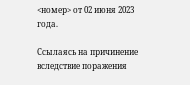<номер> от 02 июня 2023 года.

Ссылаясь на причинение вследствие поражения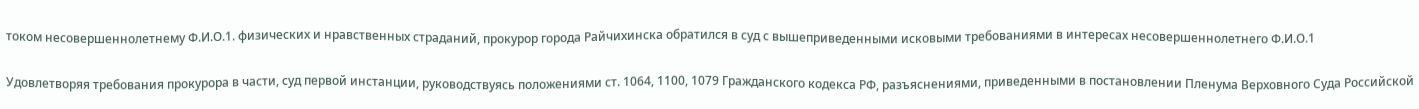током несовершеннолетнему Ф.И.О.1. физических и нравственных страданий, прокурор города Райчихинска обратился в суд с вышеприведенными исковыми требованиями в интересах несовершеннолетнего Ф.И.О.1

Удовлетворяя требования прокурора в части, суд первой инстанции, руководствуясь положениями ст. 1064, 1100, 1079 Гражданского кодекса РФ, разъяснениями, приведенными в постановлении Пленума Верховного Суда Российской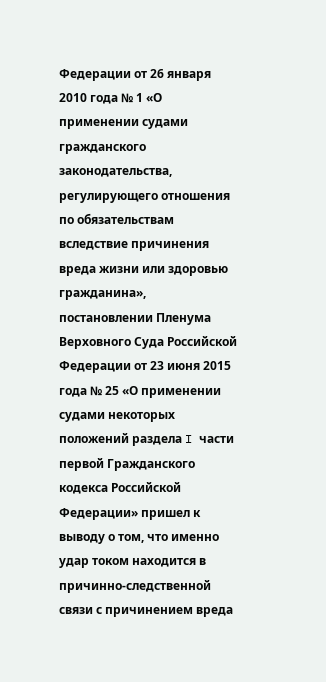Федерации от 26 января 2010 года № 1 «О применении судами гражданского законодательства, регулирующего отношения по обязательствам вследствие причинения вреда жизни или здоровью гражданина», постановлении Пленума Верховного Суда Российской Федерации от 23 июня 2015 года № 25 «О применении судами некоторых положений раздела I части первой Гражданского кодекса Российской Федерации» пришел к выводу о том, что именно удар током находится в причинно-следственной связи с причинением вреда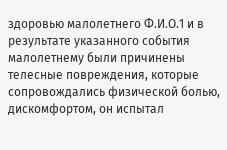здоровью малолетнего Ф.И.О.1 и в результате указанного события малолетнему были причинены телесные повреждения, которые сопровождались физической болью, дискомфортом, он испытал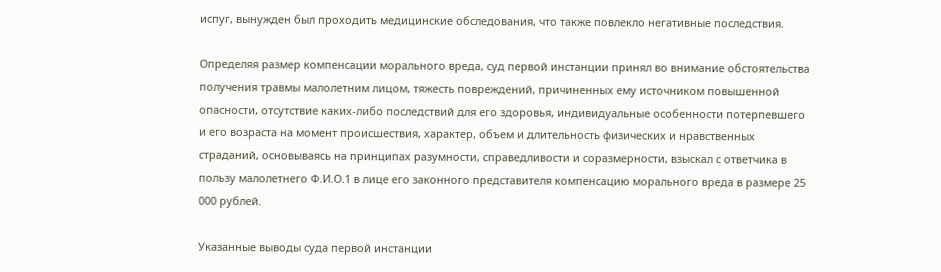испуг, вынужден был проходить медицинские обследования, что также повлекло негативные последствия.

Определяя размер компенсации морального вреда, суд первой инстанции принял во внимание обстоятельства получения травмы малолетним лицом, тяжесть повреждений, причиненных ему источником повышенной опасности, отсутствие каких-либо последствий для его здоровья, индивидуальные особенности потерпевшего и его возраста на момент происшествия, характер, объем и длительность физических и нравственных страданий, основываясь на принципах разумности, справедливости и соразмерности, взыскал с ответчика в пользу малолетнего Ф.И.О.1 в лице его законного представителя компенсацию морального вреда в размере 25 000 рублей.

Указанные выводы суда первой инстанции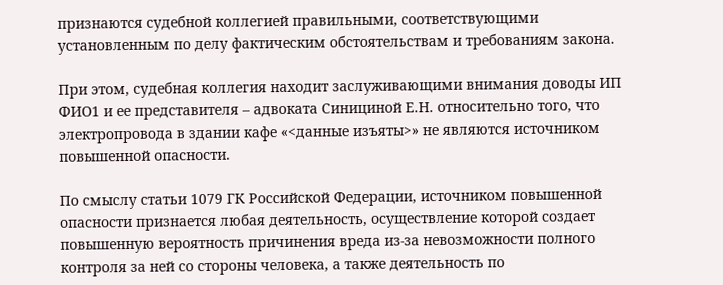признаются судебной коллегией правильными, соответствующими установленным по делу фактическим обстоятельствам и требованиям закона.

При этом, судебная коллегия находит заслуживающими внимания доводы ИП ФИО1 и ее представителя – адвоката Синициной Е.Н. относительно того, что электропровода в здании кафе «<данные изъяты>» не являются источником повышенной опасности.

По смыслу статьи 1079 ГК Российской Федерации, источником повышенной опасности признается любая деятельность, осуществление которой создает повышенную вероятность причинения вреда из-за невозможности полного контроля за ней со стороны человека, а также деятельность по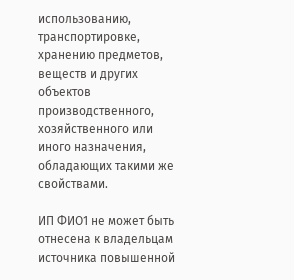использованию, транспортировке, хранению предметов, веществ и других объектов производственного, хозяйственного или иного назначения, обладающих такими же свойствами.

ИП ФИО1 не может быть отнесена к владельцам источника повышенной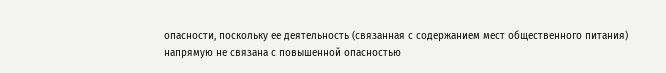опасности, поскольку ее деятельность (связанная с содержанием мест общественного питания) напрямую не связана с повышенной опасностью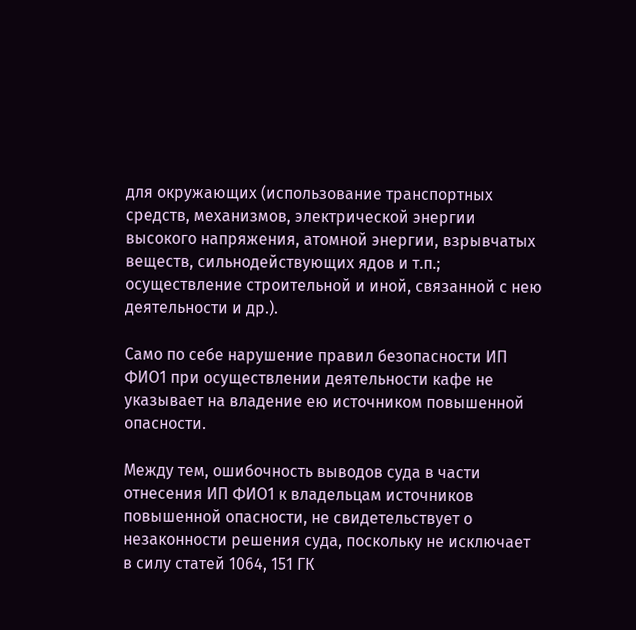для окружающих (использование транспортных средств, механизмов, электрической энергии высокого напряжения, атомной энергии, взрывчатых веществ, сильнодействующих ядов и т.п.; осуществление строительной и иной, связанной с нею деятельности и др.).

Само по себе нарушение правил безопасности ИП ФИО1 при осуществлении деятельности кафе не указывает на владение ею источником повышенной опасности.

Между тем, ошибочность выводов суда в части отнесения ИП ФИО1 к владельцам источников повышенной опасности, не свидетельствует о незаконности решения суда, поскольку не исключает в силу статей 1064, 151 ГК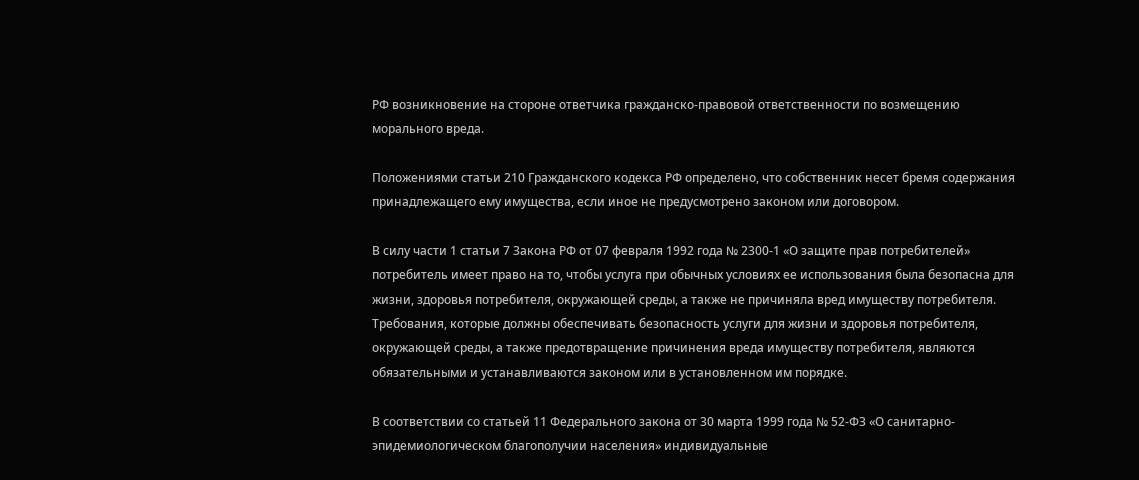РФ возникновение на стороне ответчика гражданско-правовой ответственности по возмещению морального вреда.

Положениями статьи 210 Гражданского кодекса РФ определено, что собственник несет бремя содержания принадлежащего ему имущества, если иное не предусмотрено законом или договором.

В силу части 1 статьи 7 Закона РФ от 07 февраля 1992 года № 2300-1 «О защите прав потребителей» потребитель имеет право на то, чтобы услуга при обычных условиях ее использования была безопасна для жизни, здоровья потребителя, окружающей среды, а также не причиняла вред имуществу потребителя. Требования, которые должны обеспечивать безопасность услуги для жизни и здоровья потребителя, окружающей среды, а также предотвращение причинения вреда имуществу потребителя, являются обязательными и устанавливаются законом или в установленном им порядке.

В соответствии со статьей 11 Федерального закона от 30 марта 1999 года № 52-ФЗ «О санитарно-эпидемиологическом благополучии населения» индивидуальные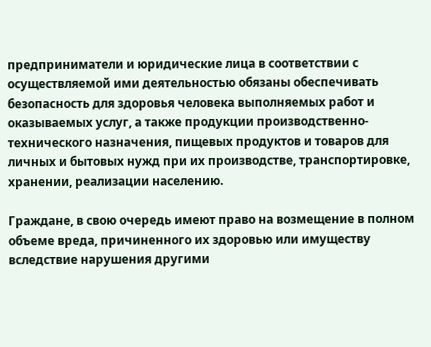предприниматели и юридические лица в соответствии с осуществляемой ими деятельностью обязаны обеспечивать безопасность для здоровья человека выполняемых работ и оказываемых услуг, а также продукции производственно-технического назначения, пищевых продуктов и товаров для личных и бытовых нужд при их производстве, транспортировке, хранении, реализации населению.

Граждане, в свою очередь имеют право на возмещение в полном объеме вреда, причиненного их здоровью или имуществу вследствие нарушения другими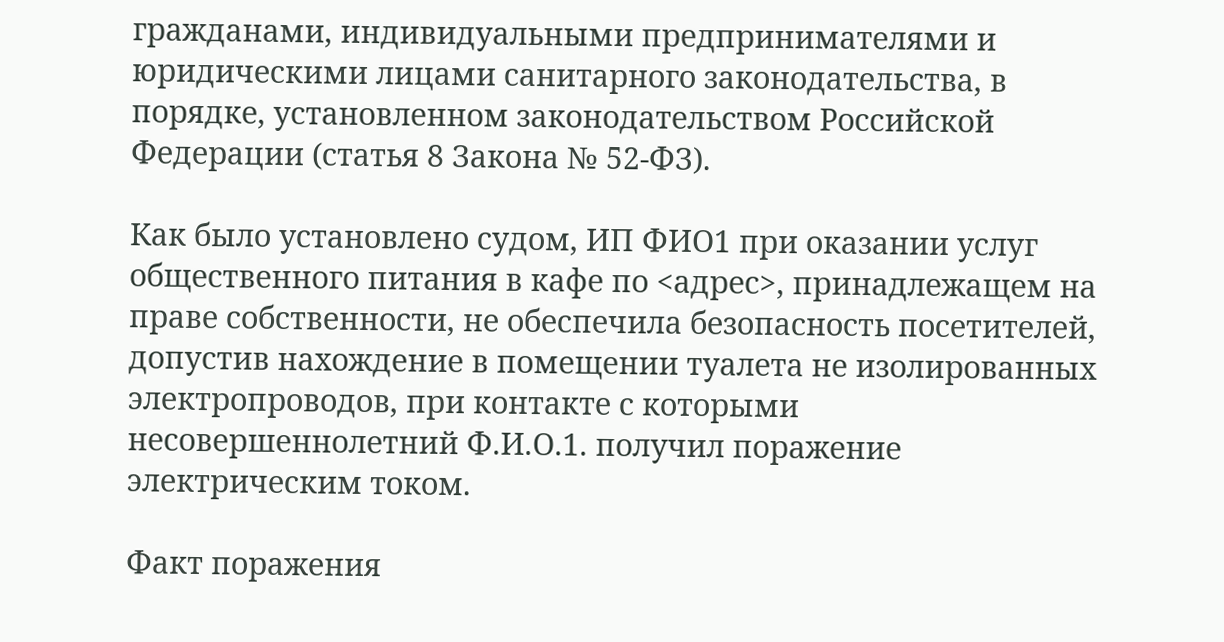гражданами, индивидуальными предпринимателями и юридическими лицами санитарного законодательства, в порядке, установленном законодательством Российской Федерации (статья 8 Закона № 52-ФЗ).

Как было установлено судом, ИП ФИО1 при оказании услуг общественного питания в кафе по <адрес>, принадлежащем на праве собственности, не обеспечила безопасность посетителей, допустив нахождение в помещении туалета не изолированных электропроводов, при контакте с которыми несовершеннолетний Ф.И.О.1. получил поражение электрическим током.

Факт поражения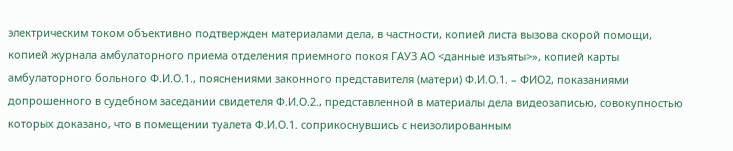электрическим током объективно подтвержден материалами дела, в частности, копией листа вызова скорой помощи, копией журнала амбулаторного приема отделения приемного покоя ГАУЗ АО <данные изъяты>», копией карты амбулаторного больного Ф.И.О.1., пояснениями законного представителя (матери) Ф.И.О.1. – ФИО2, показаниями допрошенного в судебном заседании свидетеля Ф.И.О.2., представленной в материалы дела видеозаписью, совокупностью которых доказано, что в помещении туалета Ф.И.О.1. соприкоснувшись с неизолированным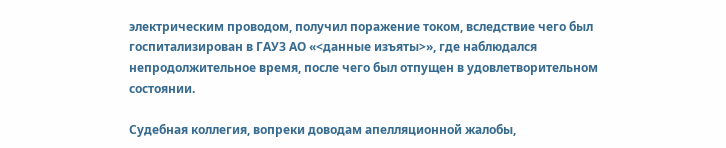электрическим проводом, получил поражение током, вследствие чего был госпитализирован в ГАУЗ АО «<данные изъяты>», где наблюдался непродолжительное время, после чего был отпущен в удовлетворительном состоянии.

Судебная коллегия, вопреки доводам апелляционной жалобы,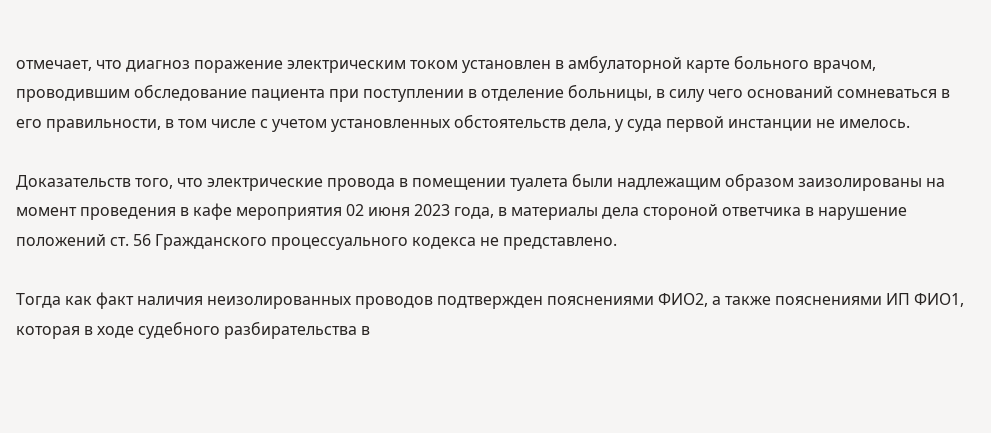отмечает, что диагноз поражение электрическим током установлен в амбулаторной карте больного врачом, проводившим обследование пациента при поступлении в отделение больницы, в силу чего оснований сомневаться в его правильности, в том числе с учетом установленных обстоятельств дела, у суда первой инстанции не имелось.

Доказательств того, что электрические провода в помещении туалета были надлежащим образом заизолированы на момент проведения в кафе мероприятия 02 июня 2023 года, в материалы дела стороной ответчика в нарушение положений ст. 56 Гражданского процессуального кодекса не представлено.

Тогда как факт наличия неизолированных проводов подтвержден пояснениями ФИО2, а также пояснениями ИП ФИО1, которая в ходе судебного разбирательства в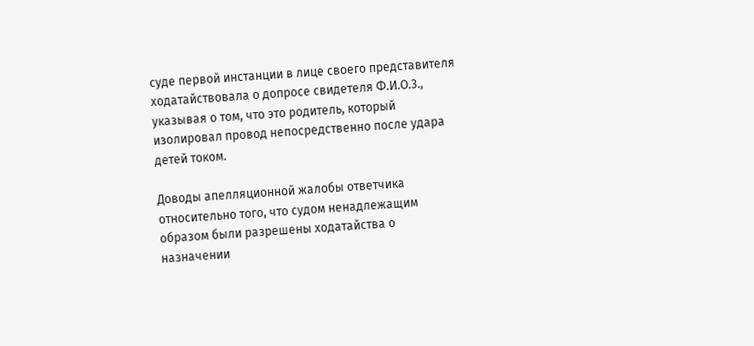суде первой инстанции в лице своего представителя ходатайствовала о допросе свидетеля Ф.И.О.3., указывая о том, что это родитель, который изолировал провод непосредственно после удара детей током.

Доводы апелляционной жалобы ответчика относительно того, что судом ненадлежащим образом были разрешены ходатайства о назначении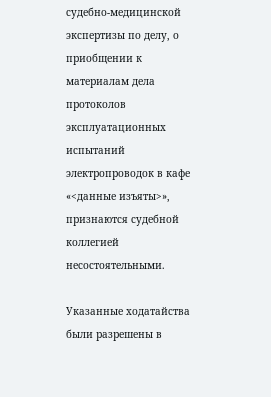судебно-медицинской экспертизы по делу, о приобщении к материалам дела протоколов эксплуатационных испытаний электропроводок в кафе «<данные изъяты>», признаются судебной коллегией несостоятельными.

Указанные ходатайства были разрешены в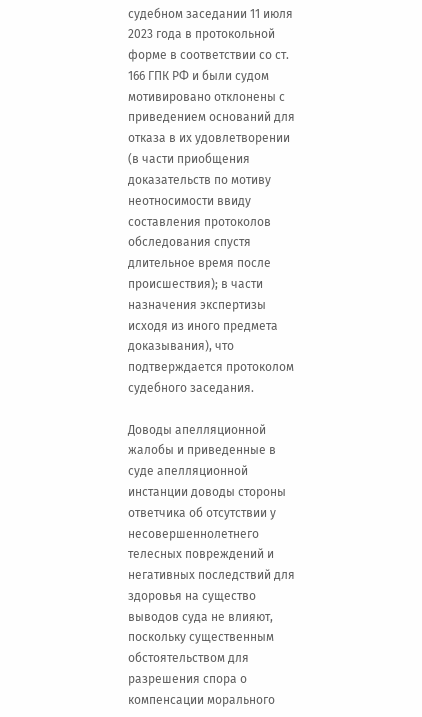судебном заседании 11 июля 2023 года в протокольной форме в соответствии со ст. 166 ГПК РФ и были судом мотивировано отклонены с приведением оснований для отказа в их удовлетворении (в части приобщения доказательств по мотиву неотносимости ввиду составления протоколов обследования спустя длительное время после происшествия); в части назначения экспертизы исходя из иного предмета доказывания), что подтверждается протоколом судебного заседания.

Доводы апелляционной жалобы и приведенные в суде апелляционной инстанции доводы стороны ответчика об отсутствии у несовершеннолетнего телесных повреждений и негативных последствий для здоровья на существо выводов суда не влияют, поскольку существенным обстоятельством для разрешения спора о компенсации морального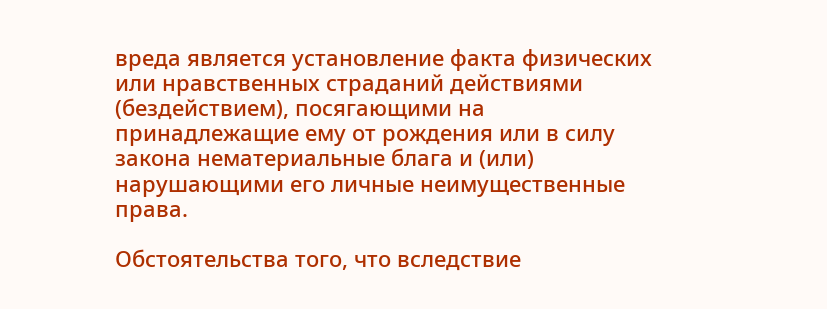вреда является установление факта физических или нравственных страданий действиями (бездействием), посягающими на принадлежащие ему от рождения или в силу закона нематериальные блага и (или) нарушающими его личные неимущественные права.

Обстоятельства того, что вследствие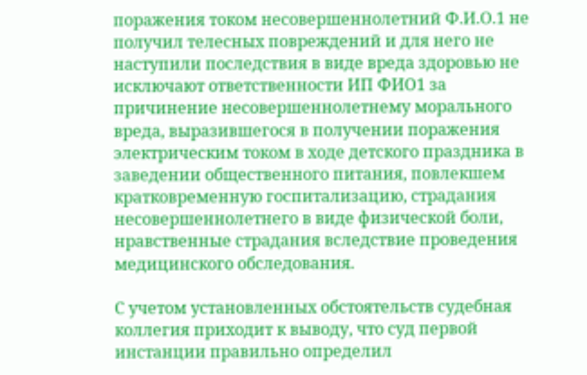поражения током несовершеннолетний Ф.И.О.1 не получил телесных повреждений и для него не наступили последствия в виде вреда здоровью не исключают ответственности ИП ФИО1 за причинение несовершеннолетнему морального вреда, выразившегося в получении поражения электрическим током в ходе детского праздника в заведении общественного питания, повлекшем кратковременную госпитализацию, страдания несовершеннолетнего в виде физической боли, нравственные страдания вследствие проведения медицинского обследования.

С учетом установленных обстоятельств судебная коллегия приходит к выводу, что суд первой инстанции правильно определил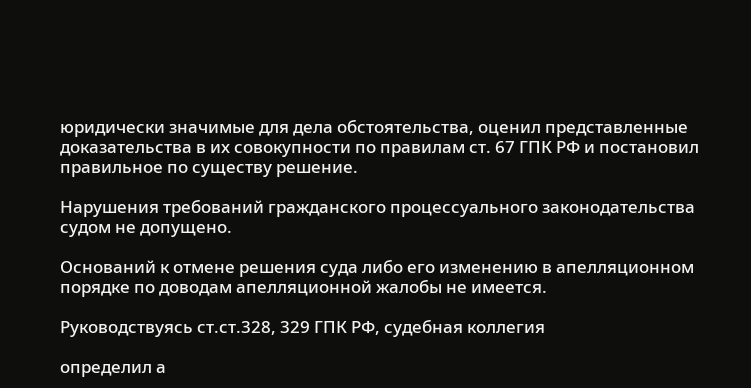юридически значимые для дела обстоятельства, оценил представленные доказательства в их совокупности по правилам ст. 67 ГПК РФ и постановил правильное по существу решение.

Нарушения требований гражданского процессуального законодательства судом не допущено.

Оснований к отмене решения суда либо его изменению в апелляционном порядке по доводам апелляционной жалобы не имеется.

Руководствуясь ст.ст.328, 329 ГПК РФ, судебная коллегия

определил а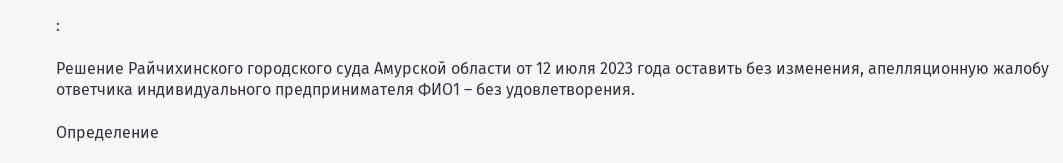:

Решение Райчихинского городского суда Амурской области от 12 июля 2023 года оставить без изменения, апелляционную жалобу ответчика индивидуального предпринимателя ФИО1 – без удовлетворения.

Определение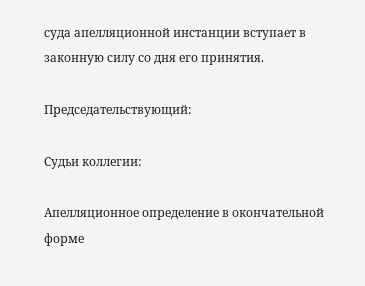суда апелляционной инстанции вступает в законную силу со дня его принятия.

Председательствующий:

Судьи коллегии:

Апелляционное определение в окончательной форме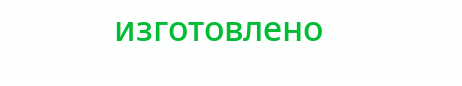изготовлено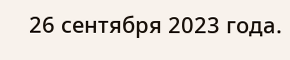26 сентября 2023 года.